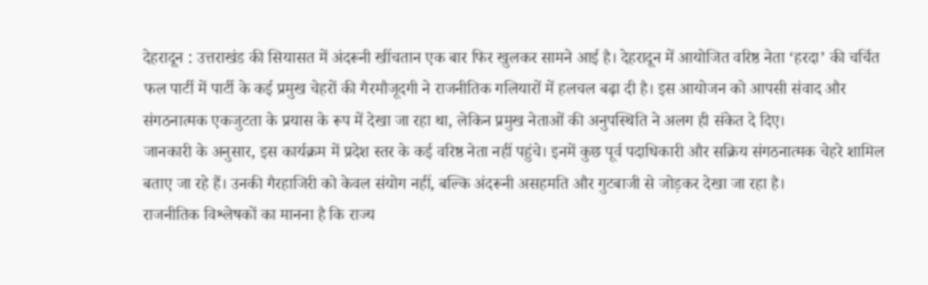देहरादून : उत्तराखंड की सियासत में अंदरूनी खींचतान एक बार फिर खुलकर सामने आई है। देहरादून में आयोजित वरिष्ठ नेता ‘हरदा’ की चर्चित फल पार्टी में पार्टी के कई प्रमुख चेहरों की गैरमौजूदगी ने राजनीतिक गलियारों में हलचल बढ़ा दी है। इस आयोजन को आपसी संवाद और संगठनात्मक एकजुटता के प्रयास के रूप में देखा जा रहा था, लेकिन प्रमुख नेताओं की अनुपस्थिति ने अलग ही संकेत दे दिए।
जानकारी के अनुसार, इस कार्यक्रम में प्रदेश स्तर के कई वरिष्ठ नेता नहीं पहुंचे। इनमें कुछ पूर्व पदाधिकारी और सक्रिय संगठनात्मक चेहरे शामिल बताए जा रहे हैं। उनकी गैरहाजिरी को केवल संयोग नहीं, बल्कि अंदरूनी असहमति और गुटबाजी से जोड़कर देखा जा रहा है।
राजनीतिक विश्लेषकों का मानना है कि राज्य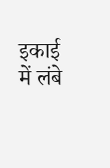इकाई में लंबे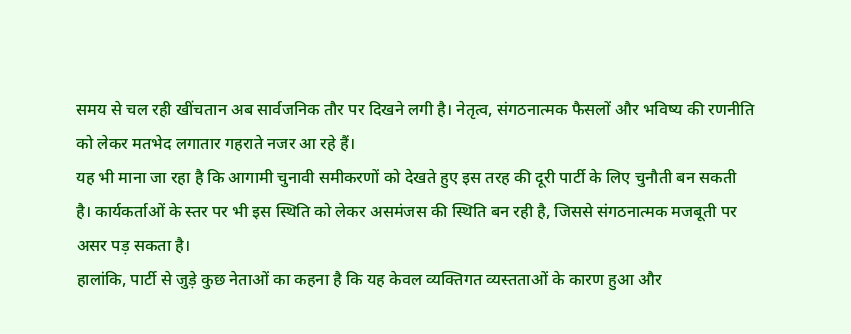समय से चल रही खींचतान अब सार्वजनिक तौर पर दिखने लगी है। नेतृत्व, संगठनात्मक फैसलों और भविष्य की रणनीति को लेकर मतभेद लगातार गहराते नजर आ रहे हैं।
यह भी माना जा रहा है कि आगामी चुनावी समीकरणों को देखते हुए इस तरह की दूरी पार्टी के लिए चुनौती बन सकती है। कार्यकर्ताओं के स्तर पर भी इस स्थिति को लेकर असमंजस की स्थिति बन रही है, जिससे संगठनात्मक मजबूती पर असर पड़ सकता है।
हालांकि, पार्टी से जुड़े कुछ नेताओं का कहना है कि यह केवल व्यक्तिगत व्यस्तताओं के कारण हुआ और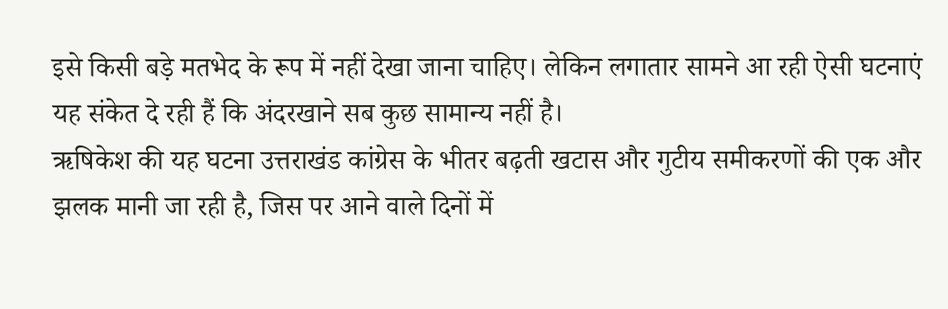इसे किसी बड़े मतभेद के रूप में नहीं देखा जाना चाहिए। लेकिन लगातार सामने आ रही ऐसी घटनाएं यह संकेत दे रही हैं कि अंदरखाने सब कुछ सामान्य नहीं है।
ऋषिकेश की यह घटना उत्तराखंड कांग्रेस के भीतर बढ़ती खटास और गुटीय समीकरणों की एक और झलक मानी जा रही है, जिस पर आने वाले दिनों में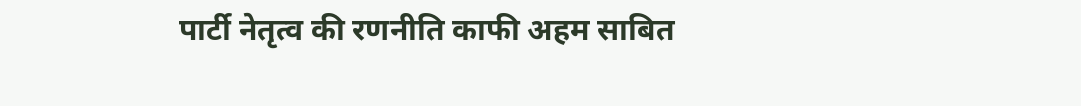पार्टी नेतृत्व की रणनीति काफी अहम साबित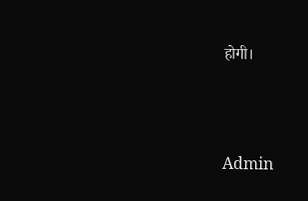होगी।



Admin